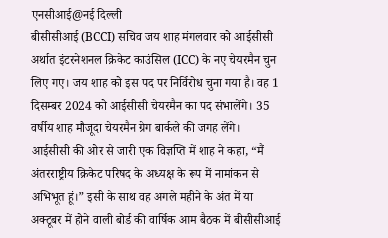एनसीआई@नई दिल्ली
बीसीसीआई (BCCI) सचिव जय शाह मंगलवार को आईसीसी अर्थात इंटरनेशनल क्रिकेट काउंसिल (ICC) के नए चेयरमैन चुन लिए गए। जय शाह को इस पद पर निर्विरोध चुना गया है। वह 1 दिसम्बर 2024 को आईसीसी चेयरमैन का पद संभालेंगे। 35 वर्षीय शाह मौजूदा चेयरमैन ग्रेग बार्कले की जगह लेंगे।
आईसीसी की ओर से जारी एक विज्ञप्ति में शाह ने कहा, “मैं अंतरराष्ट्रीय क्रिकेट परिषद के अध्यक्ष के रूप में नामांकन से अभिभूत हूं।” इसी के साथ वह अगले महीने के अंत में या अक्टूबर में होने वाली बोर्ड की वार्षिक आम बैठक में बीसीसीआई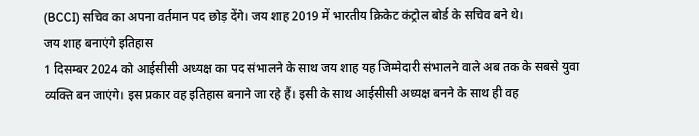(BCCI) सचिव का अपना वर्तमान पद छोड़ देंगे। जय शाह 2019 में भारतीय क्रिकेट कंट्रोल बोर्ड के सचिव बने थे।
जय शाह बनाएंगे इतिहास
1 दिसम्बर 2024 को आईसीसी अध्यक्ष का पद संभालने के साथ जय शाह यह जिम्मेदारी संभालने वाले अब तक के सबसे युवा व्यक्ति बन जाएंगे। इस प्रकार वह इतिहास बनाने जा रहे हैं। इसी के साथ आईसीसी अध्यक्ष बनने के साथ ही वह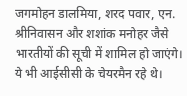जगमोहन डालमिया, शरद पवार, एन. श्रीनिवासन और शशांक मनोहर जैसे भारतीयों की सूची में शामिल हो जाएंगे। ये भी आईसीसी के चेयरमैन रहे थे।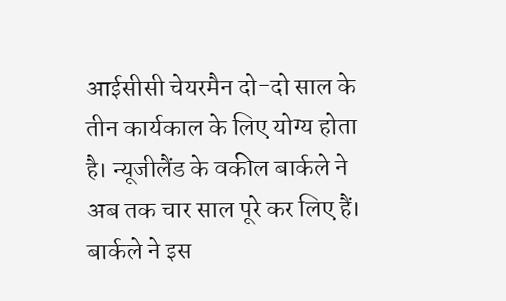आईसीसी चेयरमैन दो-दो साल के तीन कार्यकाल के लिए योग्य होता है। न्यूजीलैंड के वकील बार्कले ने अब तक चार साल पूरे कर लिए हैं। बार्कले ने इस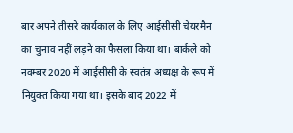बार अपने तीसरे कार्यकाल के लिए आईसीसी चेयरमैन का चुनाव नहीं लड़ने का फैसला किया था। बार्कले को नवम्बर 2020 में आईसीसी के स्वतंत्र अध्यक्ष के रूप में नियुक्त किया गया था। इसके बाद 2022 में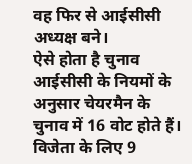वह फिर से आईसीसी अध्यक्ष बने।
ऐसे होता है चुनाव
आईसीसी के नियमों के अनुसार चेयरमैन के चुनाव में 16 वोट होते हैं। विजेता के लिए 9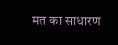मत का साधारण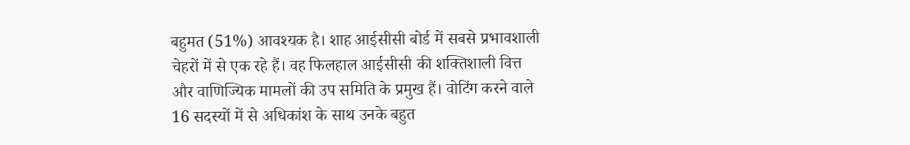बहुमत (51%) आवश्यक है। शाह आईसीसी बोर्ड में सबसे प्रभावशाली चेहरों में से एक रहे हैं। वह फिलहाल आईसीसी की शक्तिशाली वित्त और वाणिज्यिक मामलों की उप समिति के प्रमुख हैं। वोटिंग करने वाले 16 सदस्यों में से अधिकांश के साथ उनके बहुत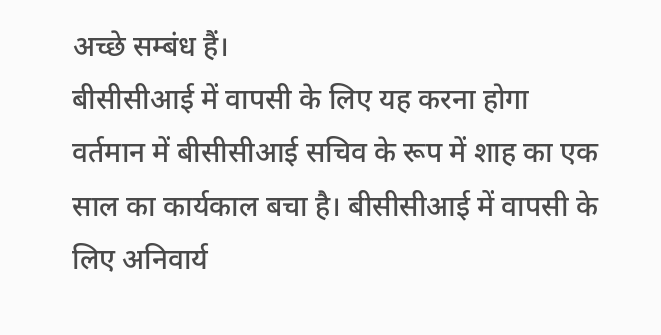अच्छे सम्बंध हैं।
बीसीसीआई में वापसी के लिए यह करना होगा
वर्तमान में बीसीसीआई सचिव के रूप में शाह का एक साल का कार्यकाल बचा है। बीसीसीआई में वापसी के लिए अनिवार्य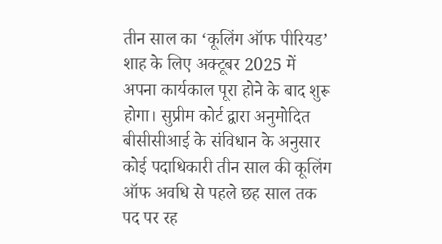तीन साल का ‘कूलिंग ऑफ पीरियड’ शाह के लिए अक्टूबर 2025 में अपना कार्यकाल पूरा होने के बाद शुरू होगा। सुप्रीम कोर्ट द्वारा अनुमोदित बीसीसीआई के संविधान के अनुसार कोई पदाधिकारी तीन साल की कूलिंग ऑफ अवधि से पहले छह साल तक पद पर रह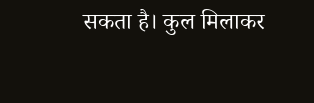सकता है। कुल मिलाकर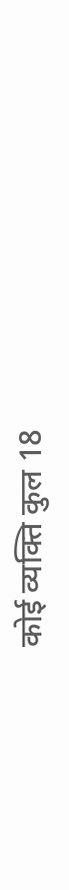कोई व्यक्ति कुल 18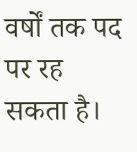वर्षों तक पद पर रह सकता है।